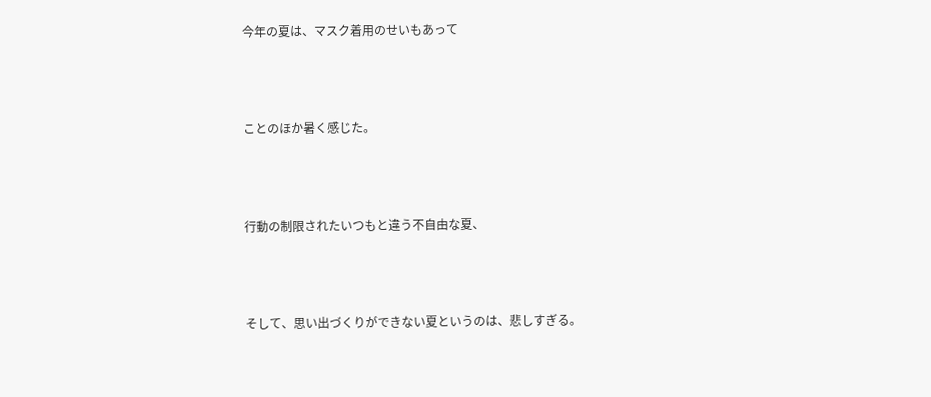今年の夏は、マスク着用のせいもあって



ことのほか暑く感じた。



行動の制限されたいつもと違う不自由な夏、



そして、思い出づくりができない夏というのは、悲しすぎる。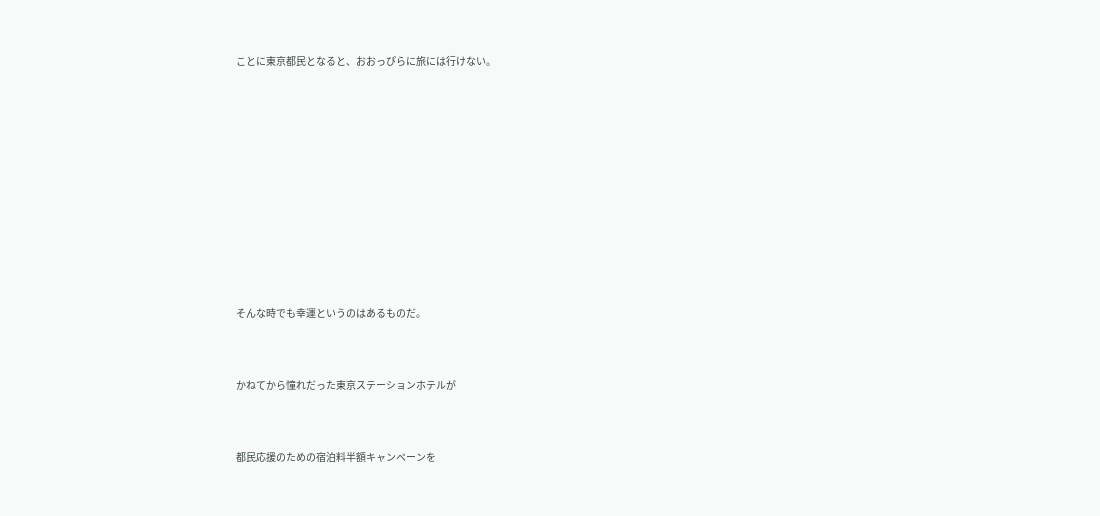ことに東京都民となると、おおっぴらに旅には行けない。













そんな時でも幸運というのはあるものだ。



かねてから憧れだった東京ステーションホテルが



都民応援のための宿泊料半額キャンペーンを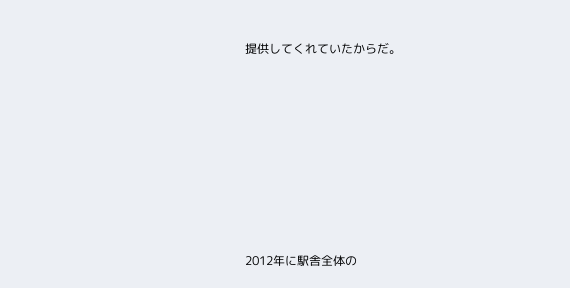提供してくれていたからだ。













2012年に駅舎全体の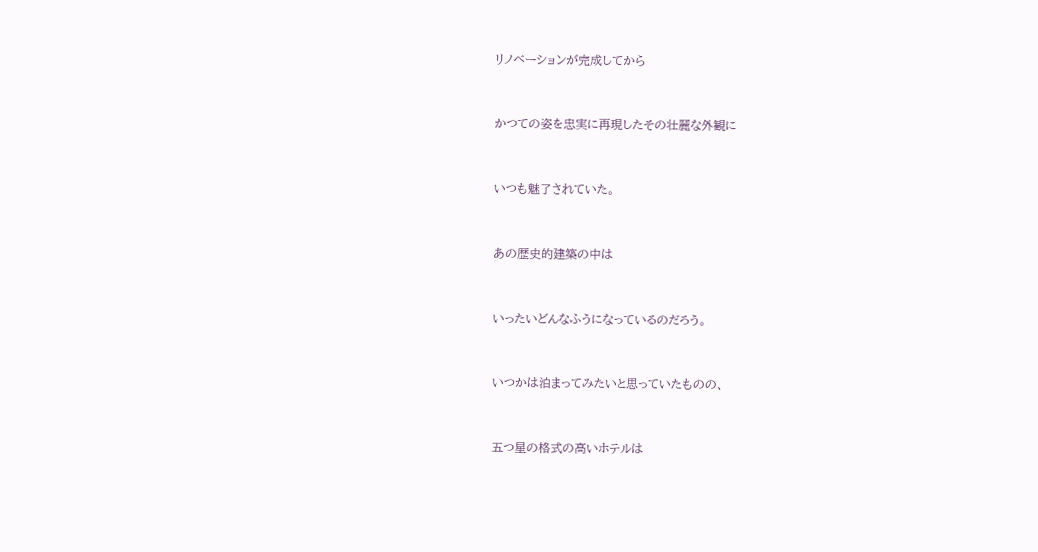リノベーションが完成してから



かつての姿を忠実に再現したその壮麗な外観に



いつも魅了されていた。



あの歴史的建築の中は



いったいどんなふうになっているのだろう。



いつかは泊まってみたいと思っていたものの、



五つ星の格式の高いホテルは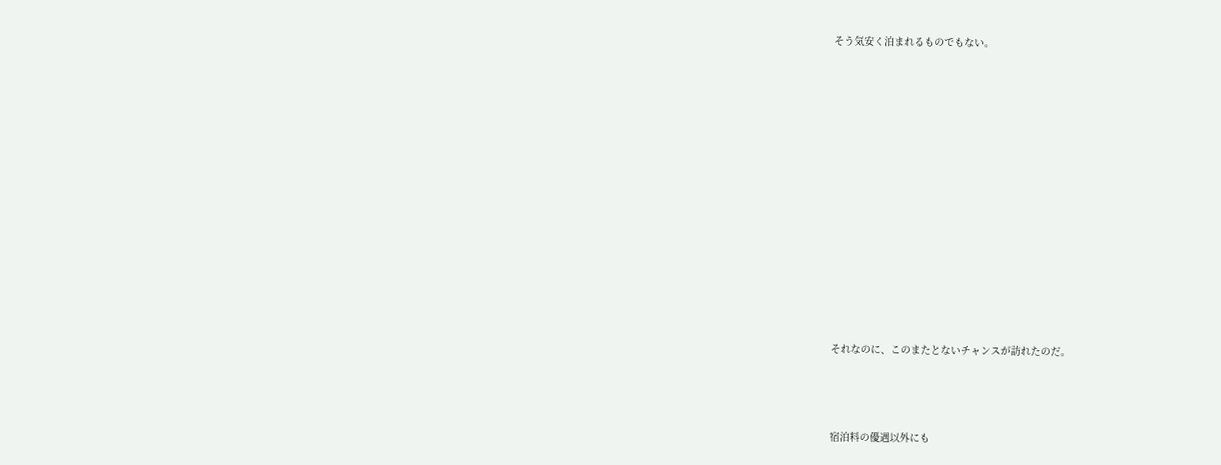そう気安く泊まれるものでもない。













それなのに、このまたとないチャンスが訪れたのだ。



宿泊料の優遇以外にも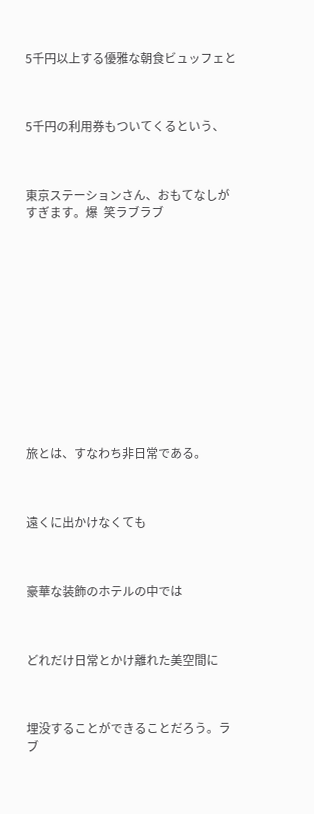5千円以上する優雅な朝食ビュッフェと



5千円の利用券もついてくるという、



東京ステーションさん、おもてなしがすぎます。爆  笑ラブラブ













旅とは、すなわち非日常である。



遠くに出かけなくても



豪華な装飾のホテルの中では



どれだけ日常とかけ離れた美空間に



埋没することができることだろう。ラブ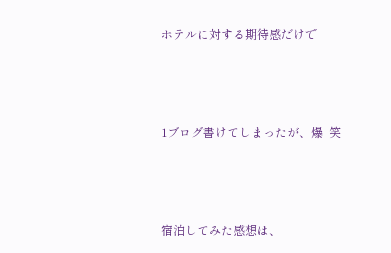ホテルに対する期待感だけで



1ブログ書けてしまったが、爆  笑



宿泊してみた感想は、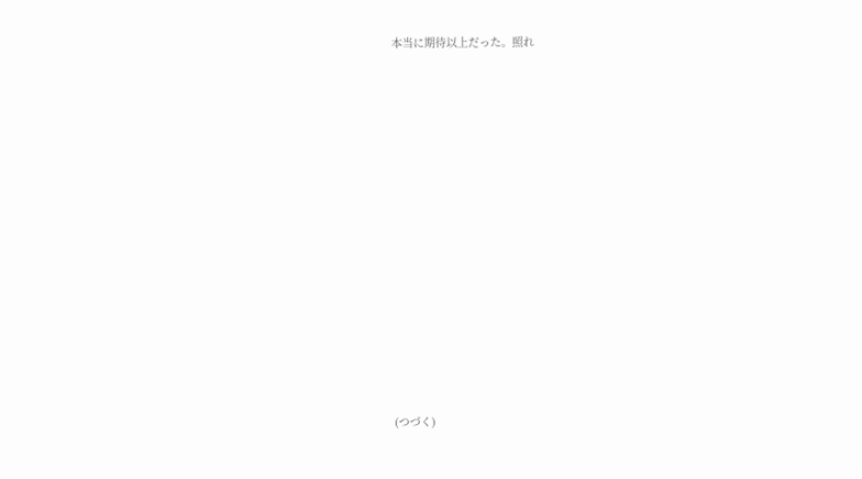本当に期待以上だった。照れ















(つづく)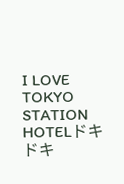I LOVE TOKYO STATION HOTELドキドキ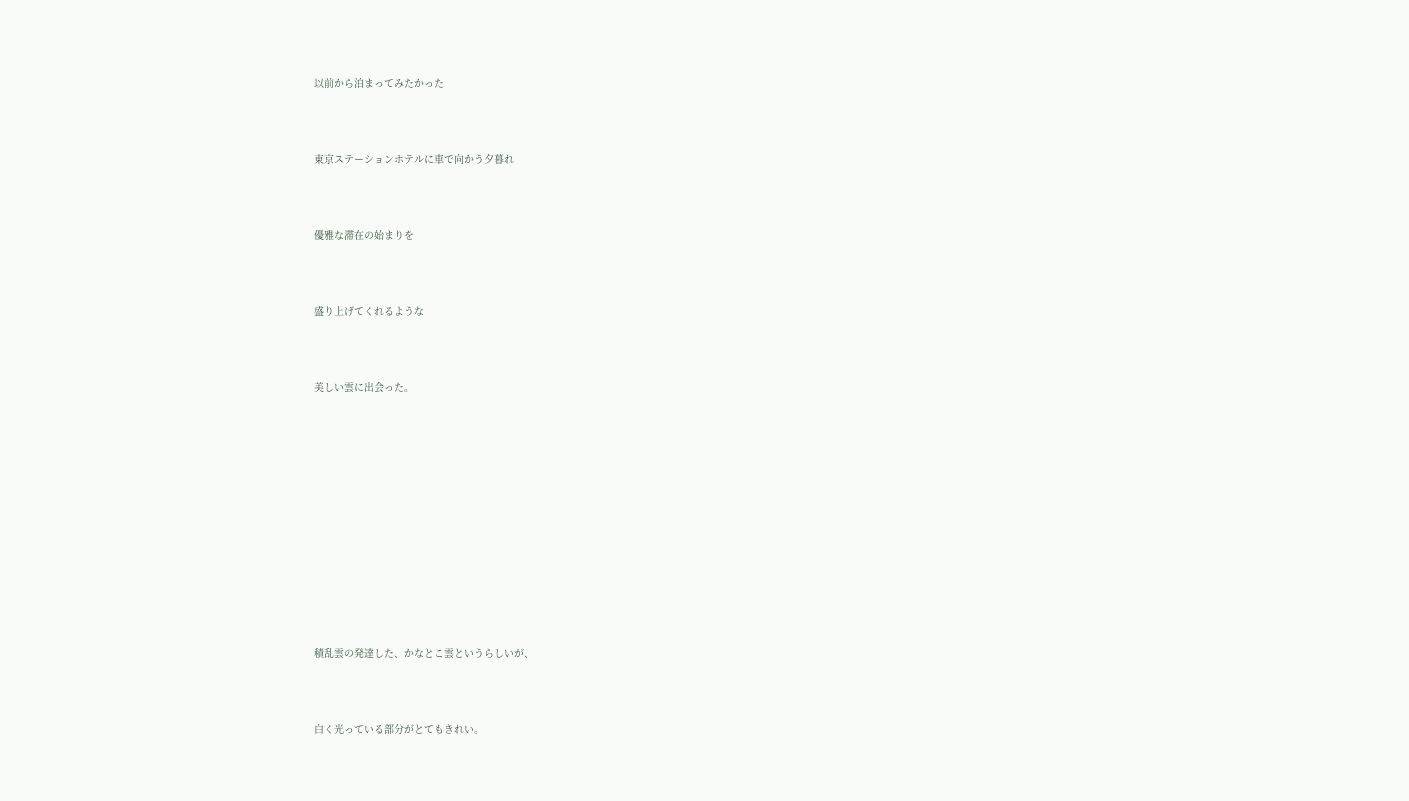以前から泊まってみたかった



東京ステーションホテルに車で向かう夕暮れ



優雅な滞在の始まりを



盛り上げてくれるような



美しい雲に出会った。













積乱雲の発達した、かなとこ雲というらしいが、



白く光っている部分がとてもきれい。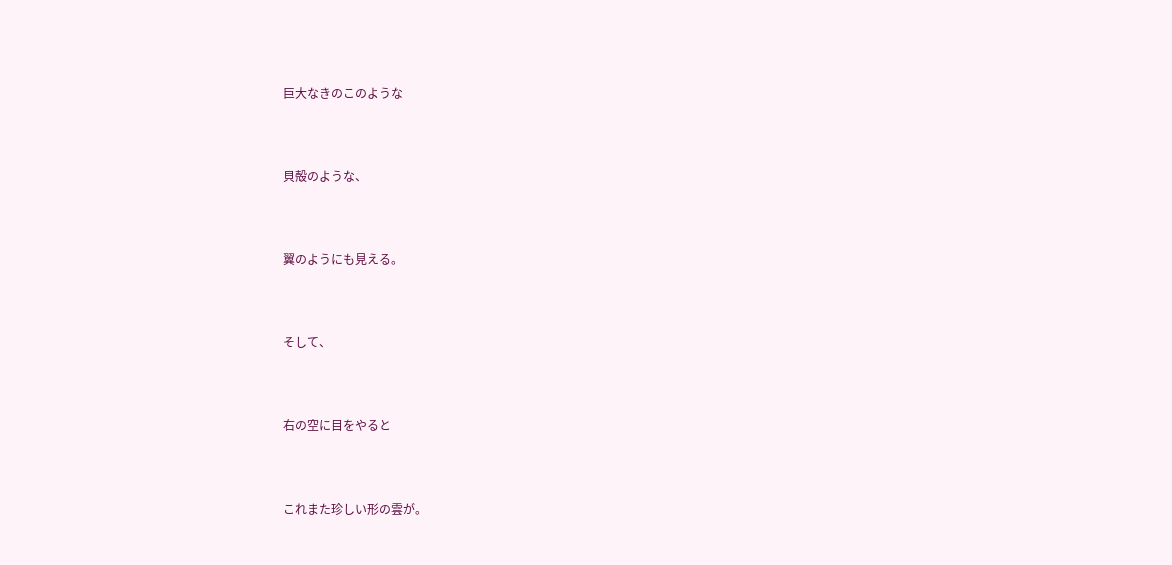巨大なきのこのような



貝殻のような、



翼のようにも見える。



そして、



右の空に目をやると



これまた珍しい形の雲が。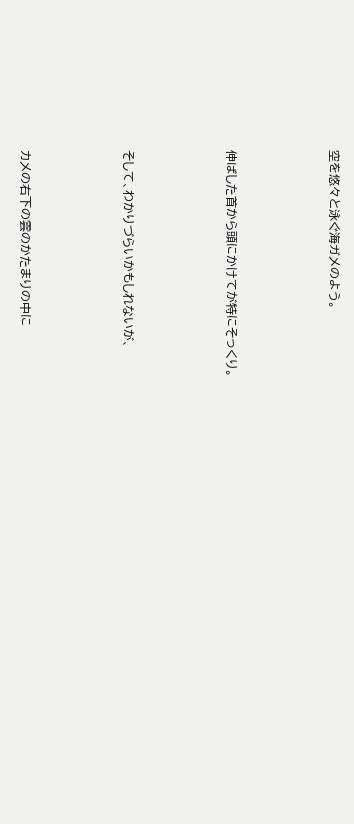空を悠々と泳ぐ海ガメのよう。



伸ばした首から頭にかけてが特にそっくり。



そして、わかりづらいかもしれないが、



カメの右下の雲のかたまりの中に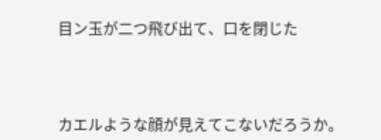目ン玉が二つ飛び出て、口を閉じた



カエルような顔が見えてこないだろうか。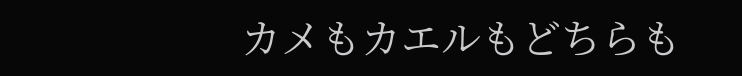カメもカエルもどちらも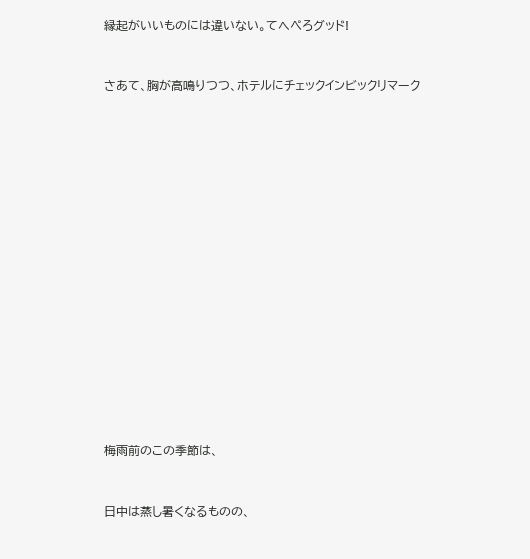縁起がいいものには違いない。てへぺろグッド!



さあて、胸が高鳴りつつ、ホテルにチェックインビックリマーク























梅雨前のこの季節は、



日中は蒸し暑くなるものの、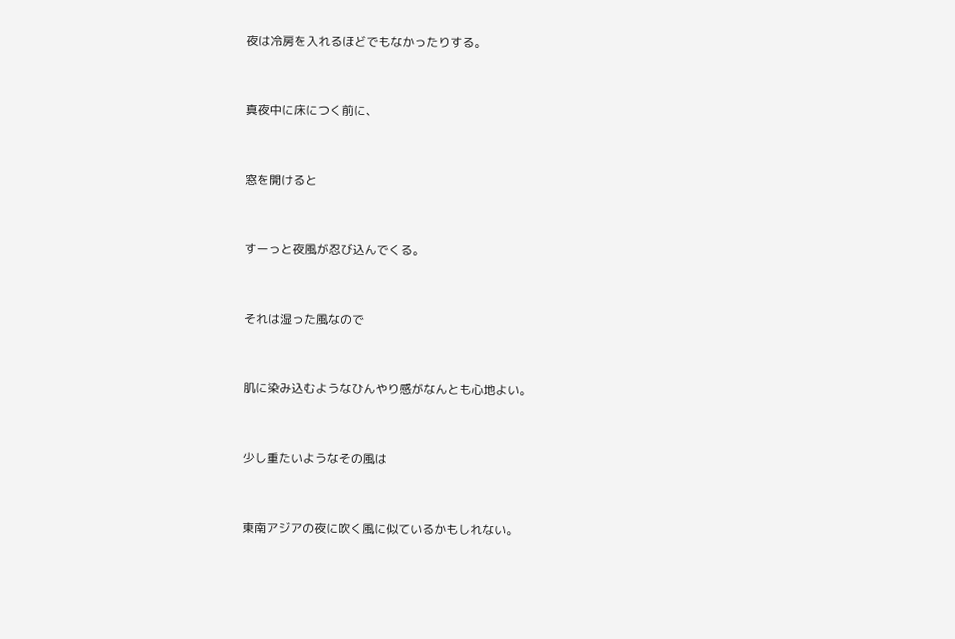夜は冷房を入れるほどでもなかったりする。



真夜中に床につく前に、



窓を開けると



すーっと夜風が忍び込んでくる。



それは湿った風なので



肌に染み込むようなひんやり感がなんとも心地よい。



少し重たいようなその風は



東南アジアの夜に吹く風に似ているかもしれない。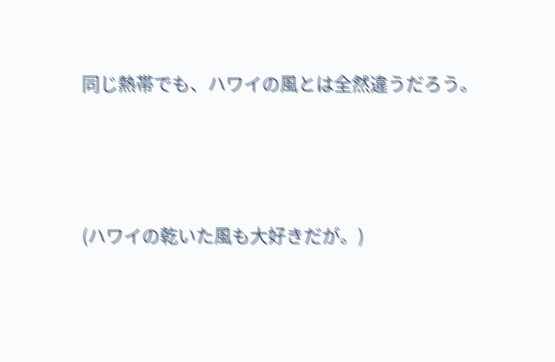同じ熱帯でも、ハワイの風とは全然違うだろう。



(ハワイの乾いた風も大好きだが。)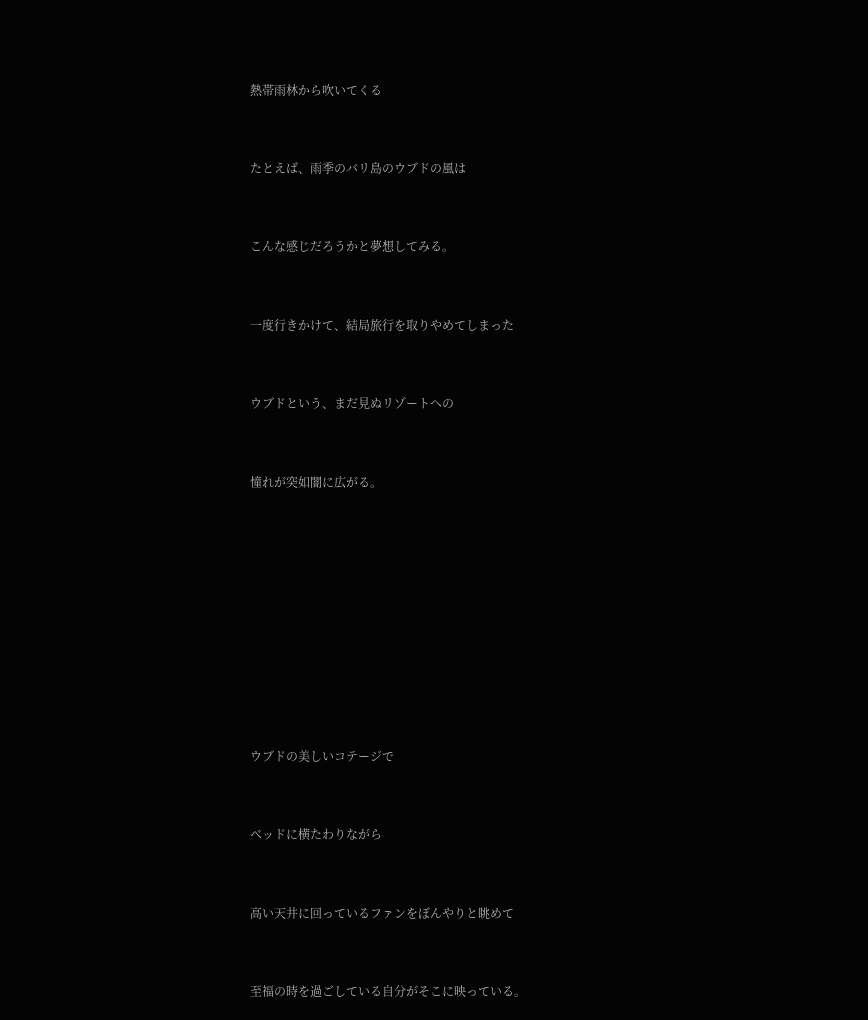熱帯雨林から吹いてくる



たとえば、雨季のバリ島のウブドの風は



こんな感じだろうかと夢想してみる。



一度行きかけて、結局旅行を取りやめてしまった



ウブドという、まだ見ぬリゾートへの



憧れが突如闇に広がる。













ウブドの美しいコテージで



ベッドに横たわりながら



高い天井に回っているファンをぼんやりと眺めて



至福の時を過ごしている自分がそこに映っている。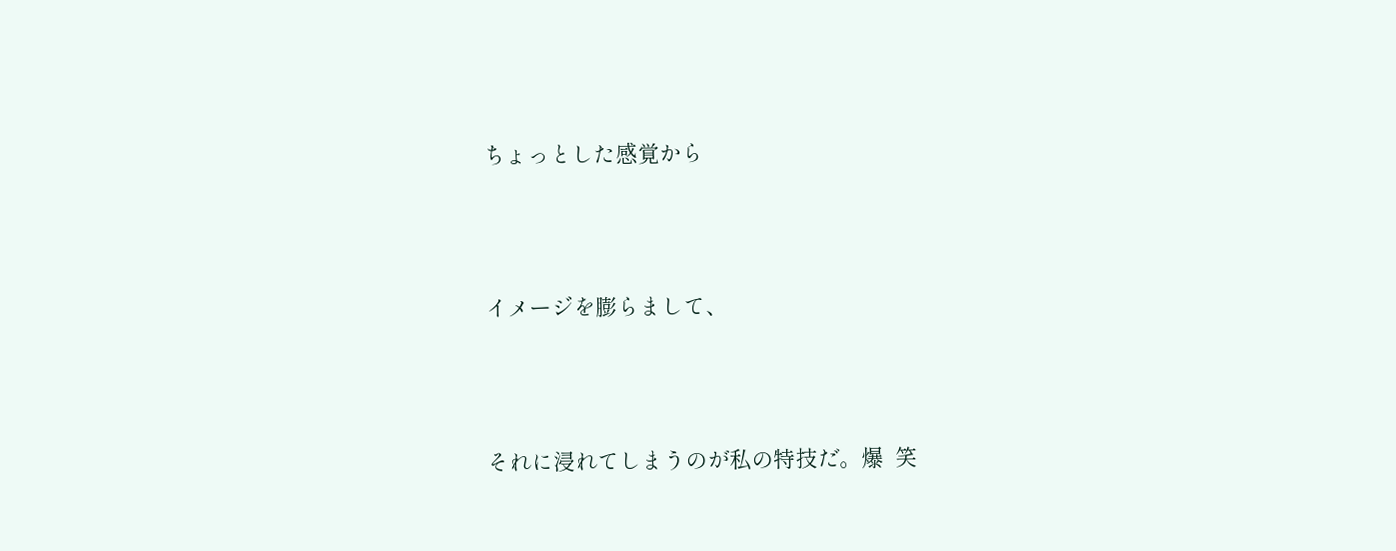ちょっとした感覚から



イメージを膨らまして、



それに浸れてしまうのが私の特技だ。爆  笑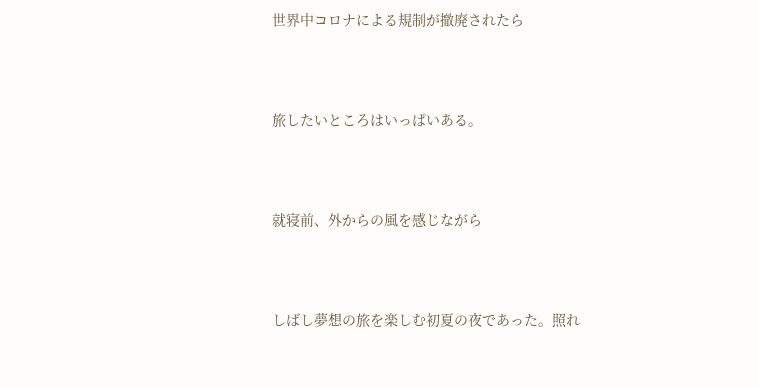世界中コロナによる規制が撤廃されたら



旅したいところはいっぱいある。



就寝前、外からの風を感じながら



しばし夢想の旅を楽しむ初夏の夜であった。照れ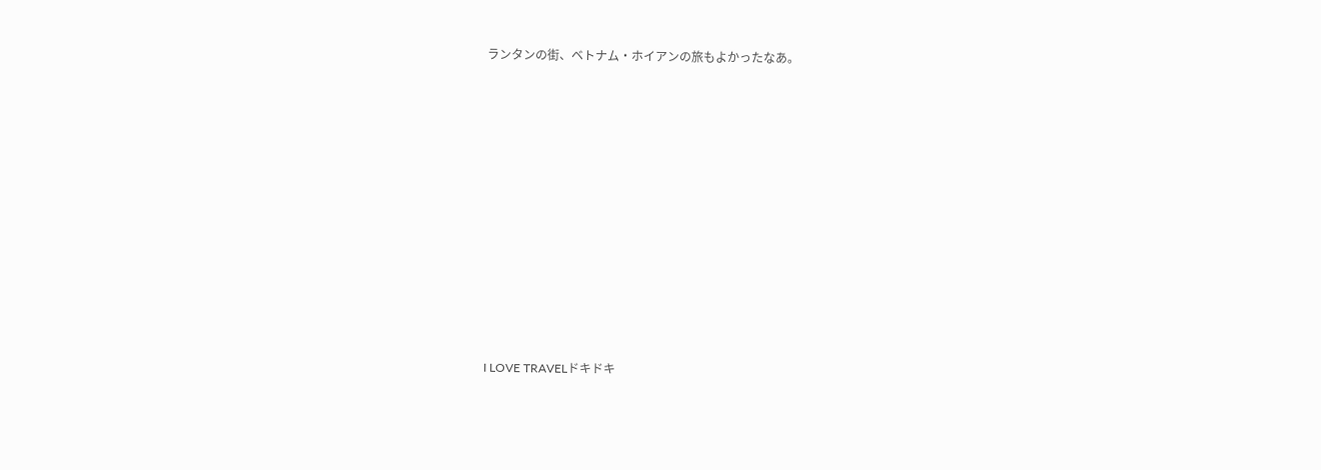ランタンの街、ベトナム・ホイアンの旅もよかったなあ。













I LOVE TRAVELドキドキ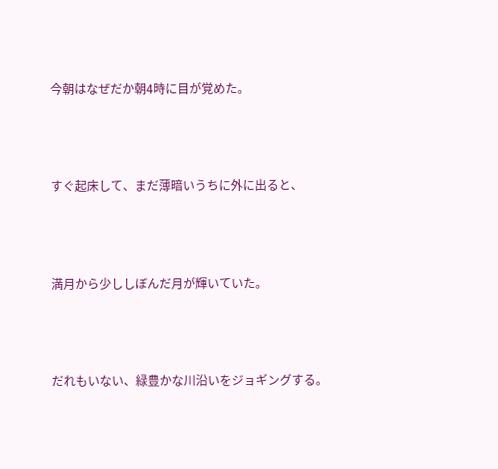今朝はなぜだか朝4時に目が覚めた。



すぐ起床して、まだ薄暗いうちに外に出ると、



満月から少ししぼんだ月が輝いていた。



だれもいない、緑豊かな川沿いをジョギングする。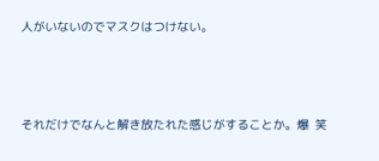人がいないのでマスクはつけない。



それだけでなんと解き放たれた感じがすることか。爆  笑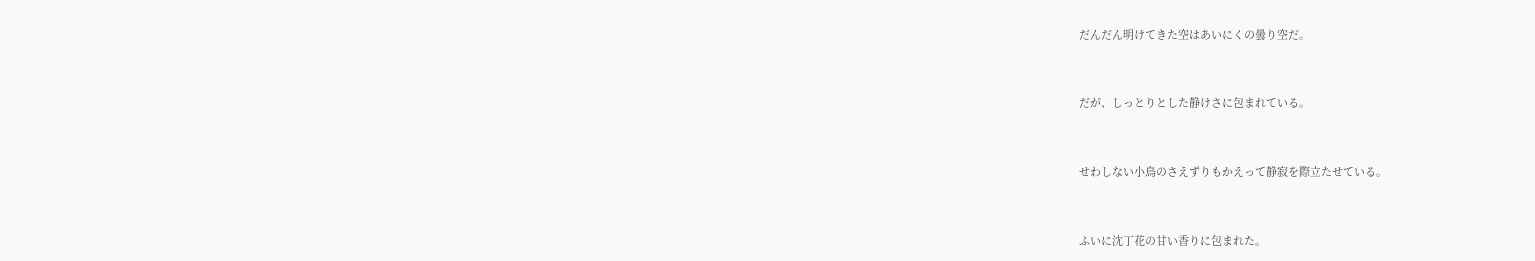だんだん明けてきた空はあいにくの曇り空だ。



だが、しっとりとした静けさに包まれている。



せわしない小鳥のさえずりもかえって静寂を際立たせている。



ふいに沈丁花の甘い香りに包まれた。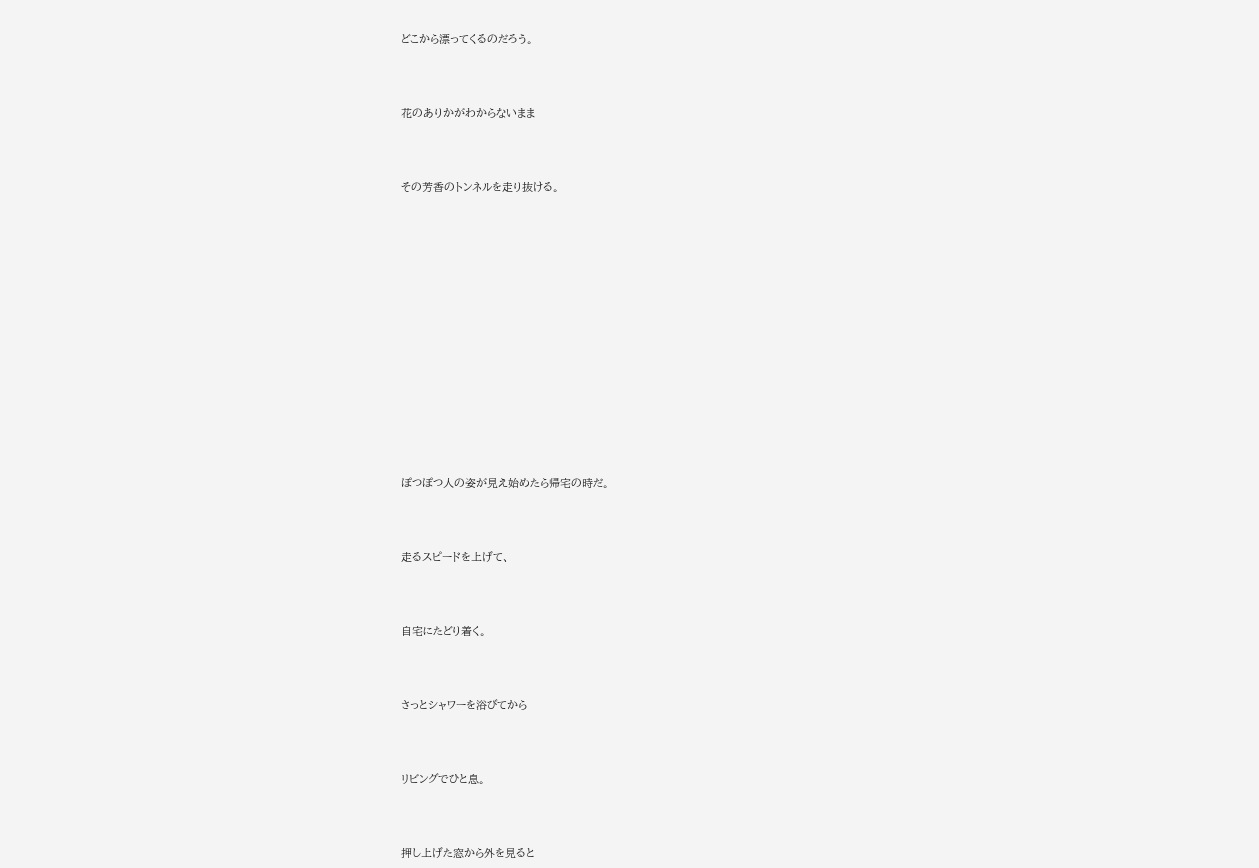どこから漂ってくるのだろう。



花のありかがわからないまま



その芳香のトンネルを走り抜ける。















ぽつぽつ人の姿が見え始めたら帰宅の時だ。



走るスピードを上げて、



自宅にたどり着く。



さっとシャワーを浴びてから



リビングでひと息。



押し上げた窓から外を見ると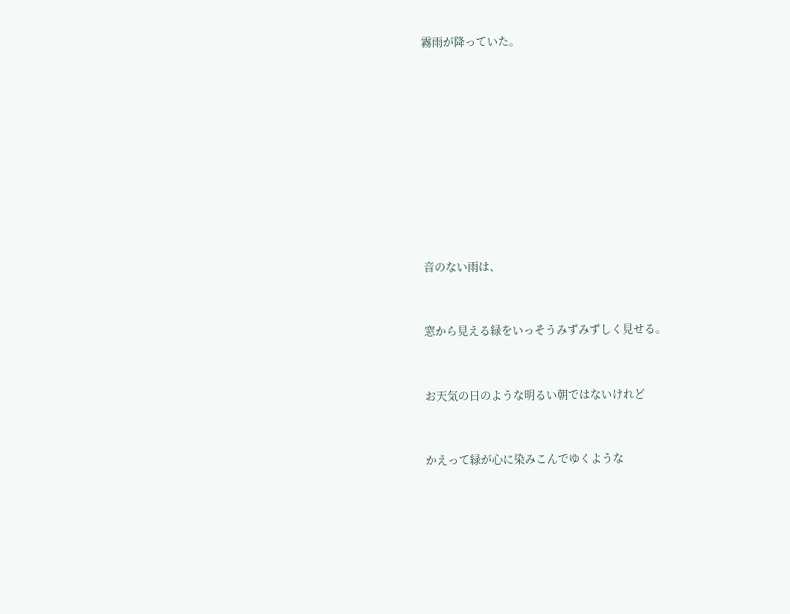霧雨が降っていた。













音のない雨は、



窓から見える緑をいっそうみずみずしく見せる。



お天気の日のような明るい朝ではないけれど



かえって緑が心に染みこんでゆくような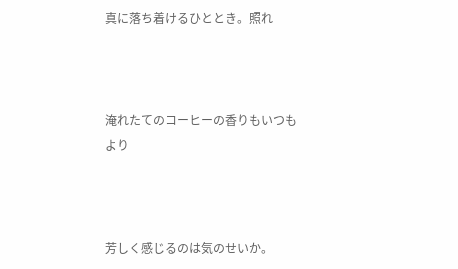真に落ち着けるひととき。照れ



淹れたてのコーヒーの香りもいつもより



芳しく感じるのは気のせいか。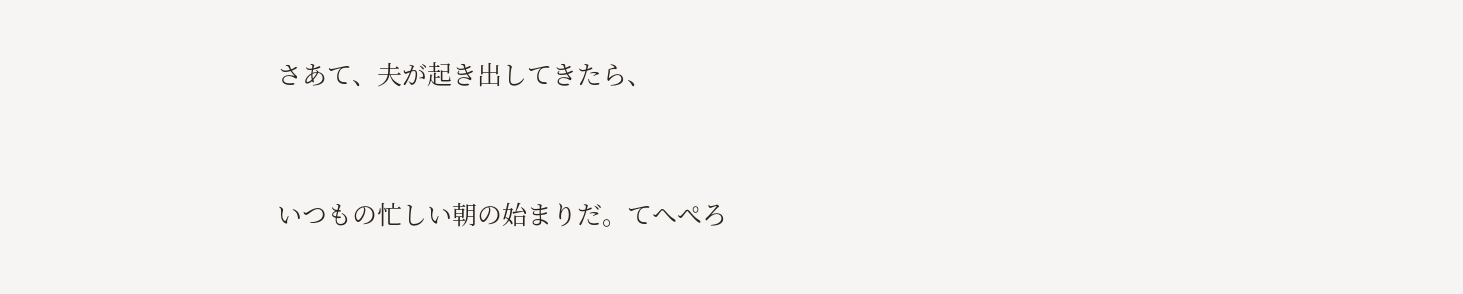さあて、夫が起き出してきたら、



いつもの忙しい朝の始まりだ。てへぺろ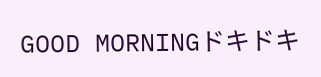GOOD MORNINGドキドキ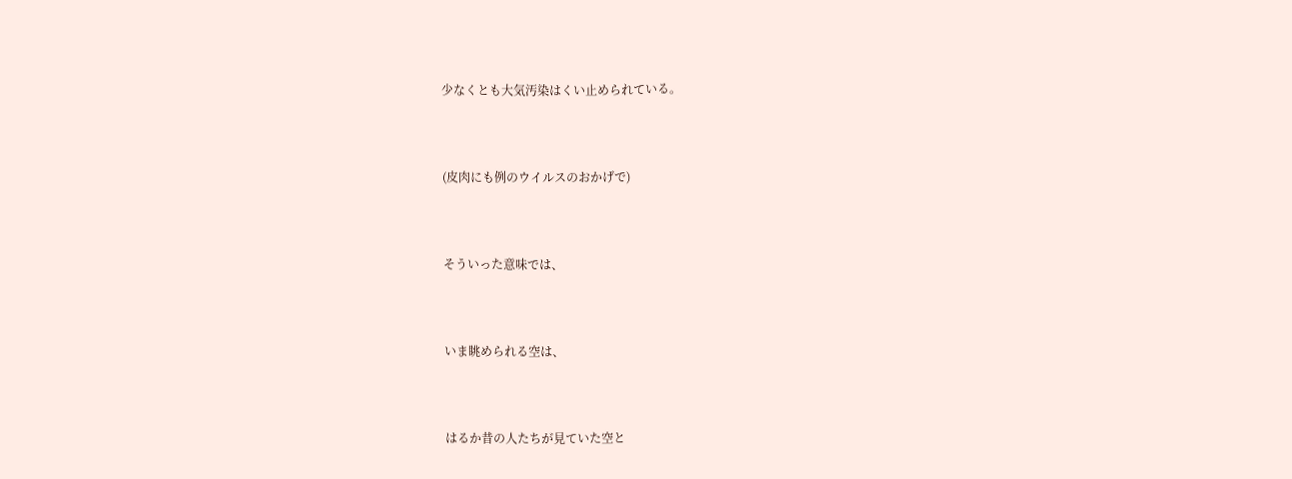少なくとも大気汚染はくい止められている。



(皮肉にも例のウイルスのおかげで)



そういった意味では、



いま眺められる空は、



はるか昔の人たちが見ていた空と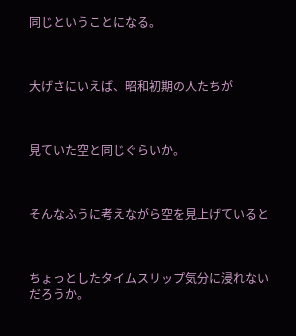同じということになる。



大げさにいえば、昭和初期の人たちが



見ていた空と同じぐらいか。



そんなふうに考えながら空を見上げていると



ちょっとしたタイムスリップ気分に浸れないだろうか。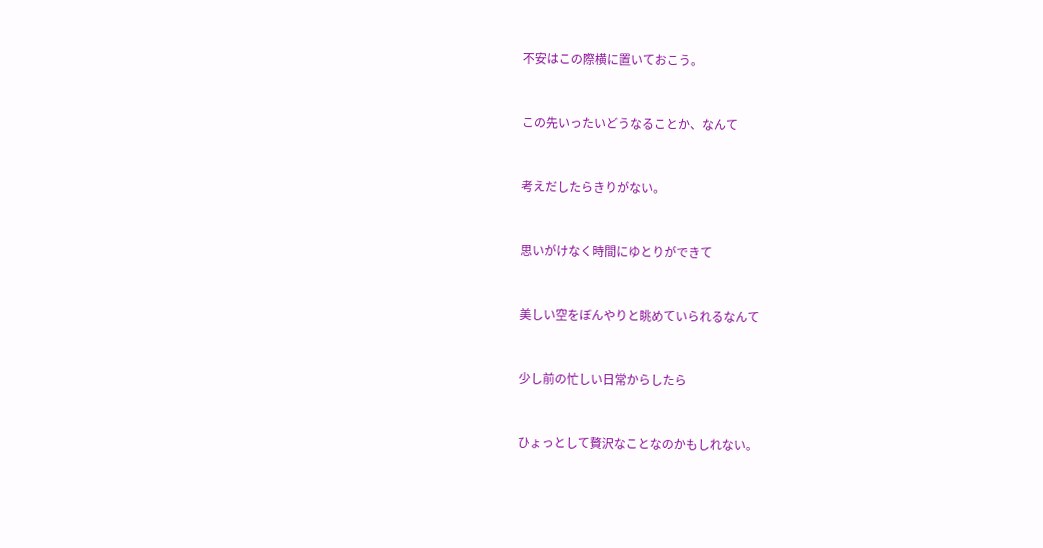不安はこの際横に置いておこう。



この先いったいどうなることか、なんて



考えだしたらきりがない。



思いがけなく時間にゆとりができて



美しい空をぼんやりと眺めていられるなんて



少し前の忙しい日常からしたら



ひょっとして贅沢なことなのかもしれない。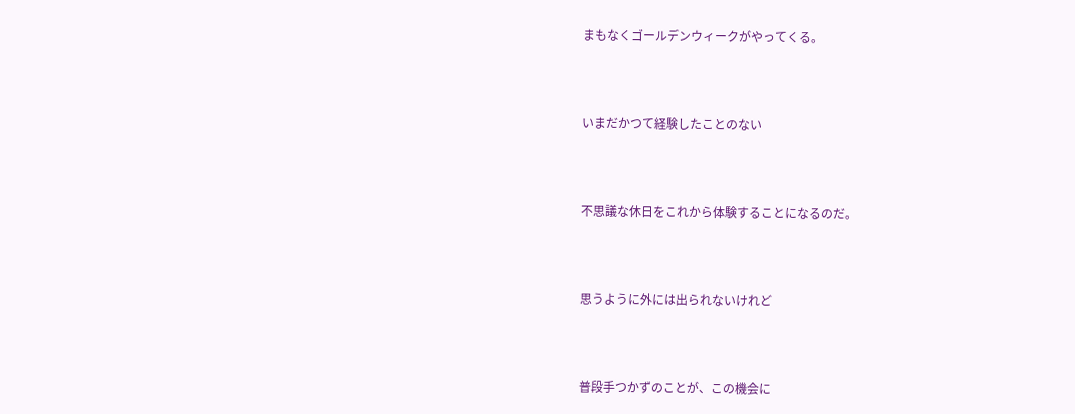まもなくゴールデンウィークがやってくる。



いまだかつて経験したことのない



不思議な休日をこれから体験することになるのだ。



思うように外には出られないけれど



普段手つかずのことが、この機会に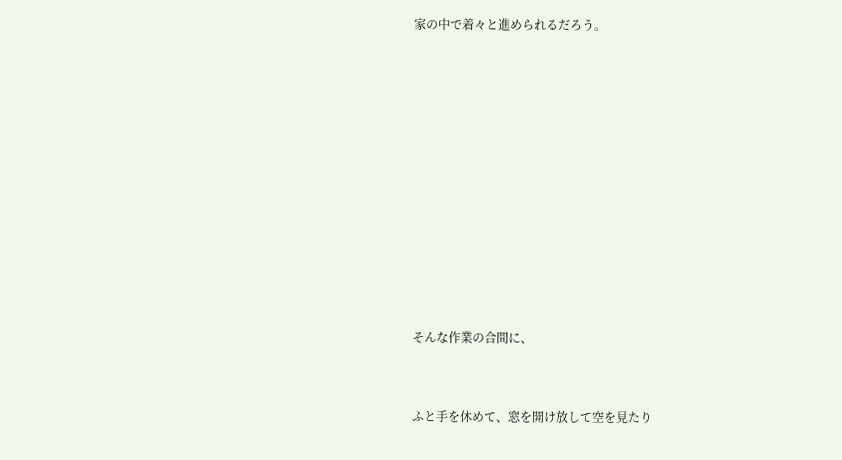家の中で着々と進められるだろう。















そんな作業の合間に、



ふと手を休めて、窓を開け放して空を見たり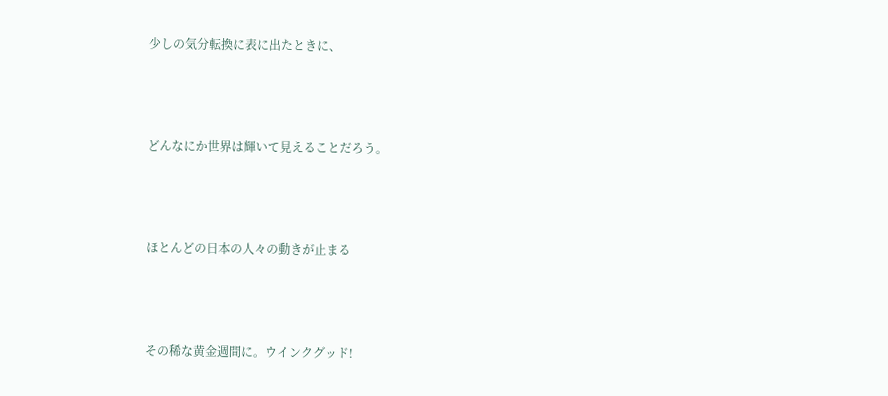少しの気分転換に表に出たときに、



どんなにか世界は輝いて見えることだろう。



ほとんどの日本の人々の動きが止まる



その稀な黄金週間に。ウインクグッド!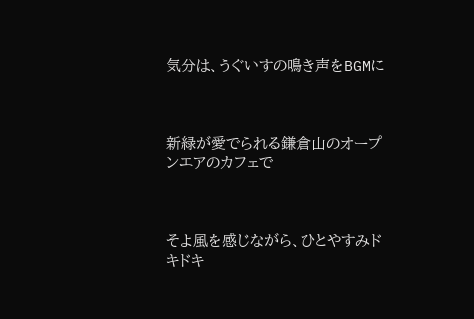気分は、うぐいすの鳴き声をBGMに



新緑が愛でられる鎌倉山のオープンエアのカフェで



そよ風を感じながら、ひとやすみドキドキ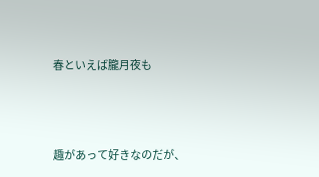春といえば朧月夜も



趣があって好きなのだが、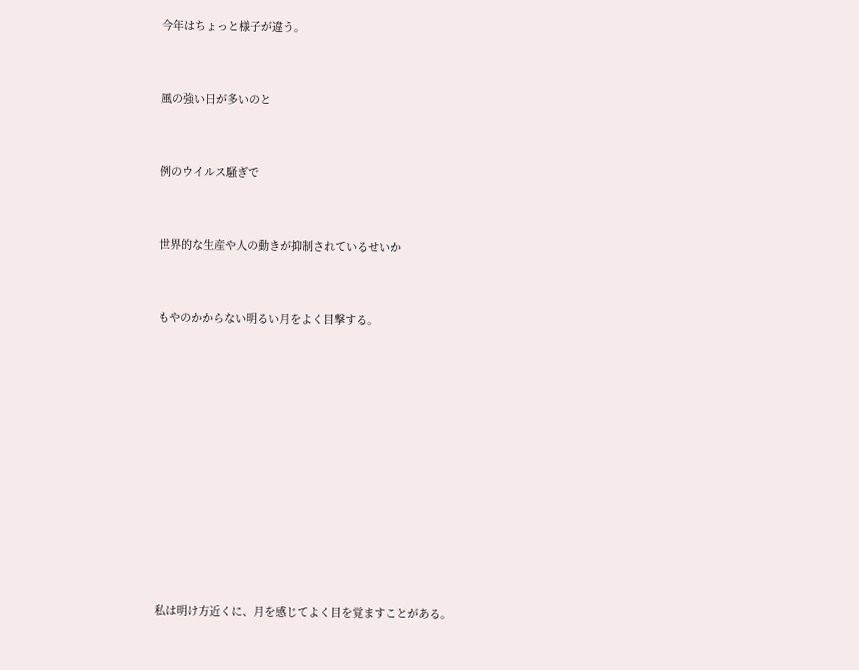今年はちょっと様子が違う。



風の強い日が多いのと



例のウイルス騒ぎで



世界的な生産や人の動きが抑制されているせいか



もやのかからない明るい月をよく目撃する。















私は明け方近くに、月を感じてよく目を覚ますことがある。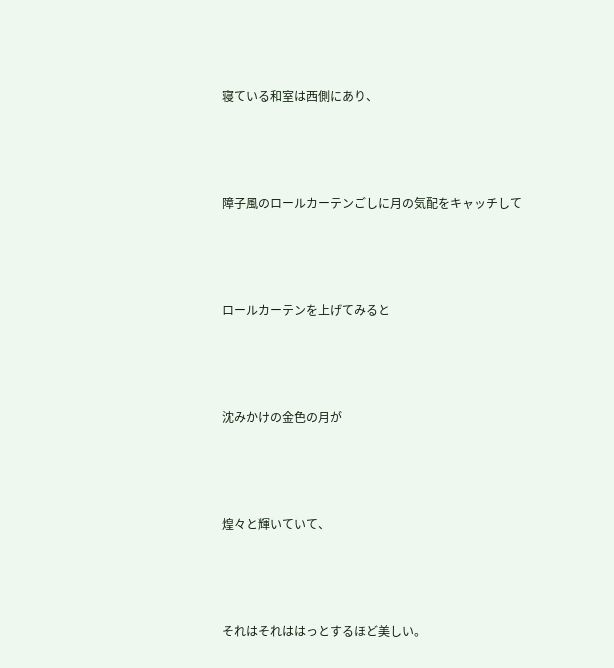寝ている和室は西側にあり、



障子風のロールカーテンごしに月の気配をキャッチして



ロールカーテンを上げてみると



沈みかけの金色の月が



煌々と輝いていて、



それはそれははっとするほど美しい。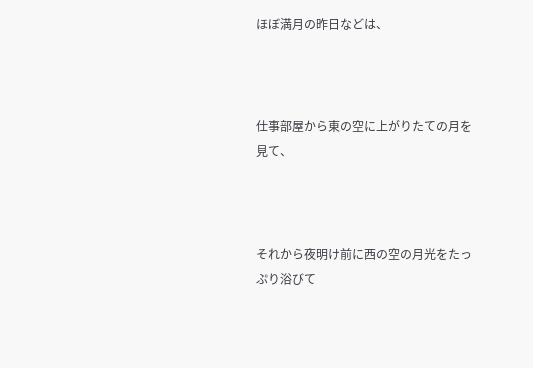ほぼ満月の昨日などは、



仕事部屋から東の空に上がりたての月を見て、



それから夜明け前に西の空の月光をたっぷり浴びて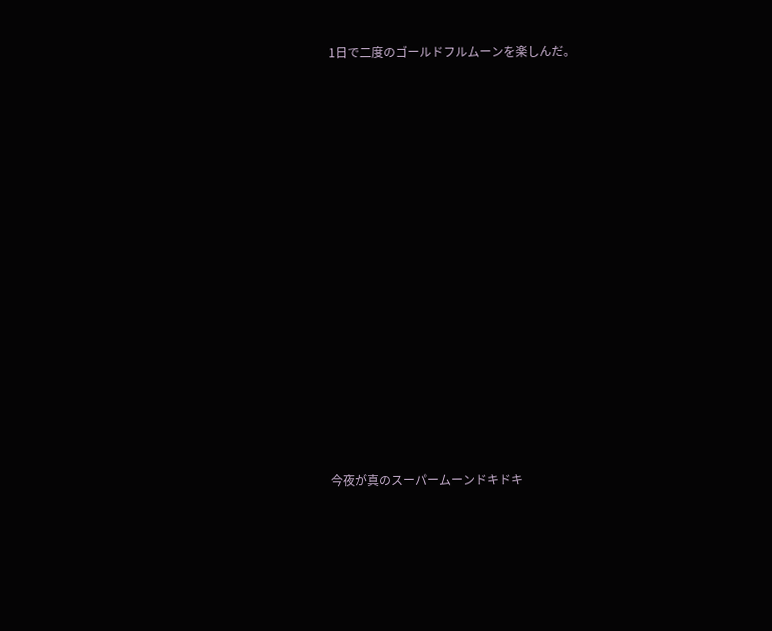1日で二度のゴールドフルムーンを楽しんだ。















今夜が真のスーパームーンドキドキ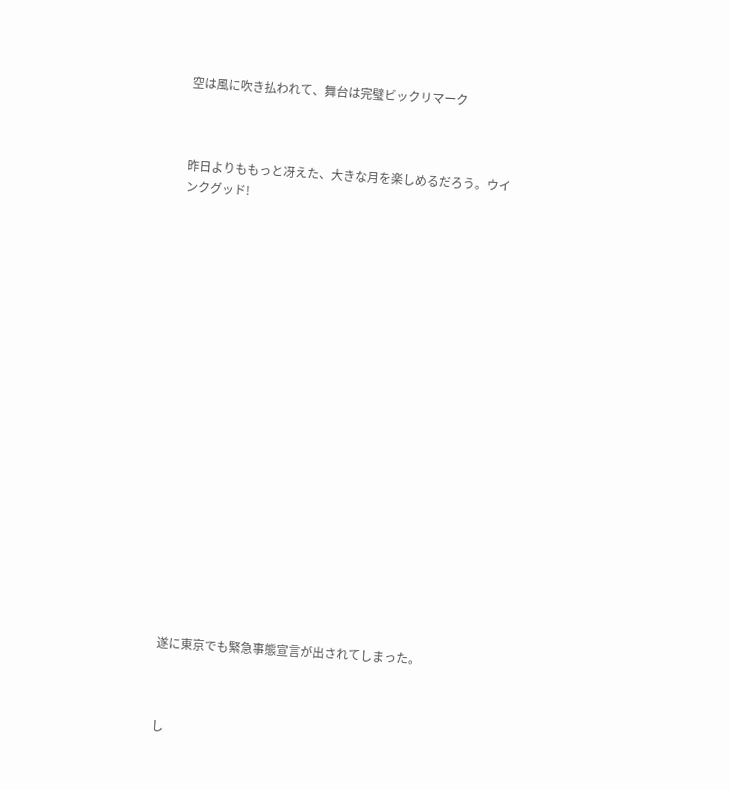空は風に吹き払われて、舞台は完璧ビックリマーク



昨日よりももっと冴えた、大きな月を楽しめるだろう。ウインクグッド!





















遂に東京でも緊急事態宣言が出されてしまった。



し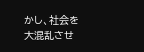かし、社会を大混乱させ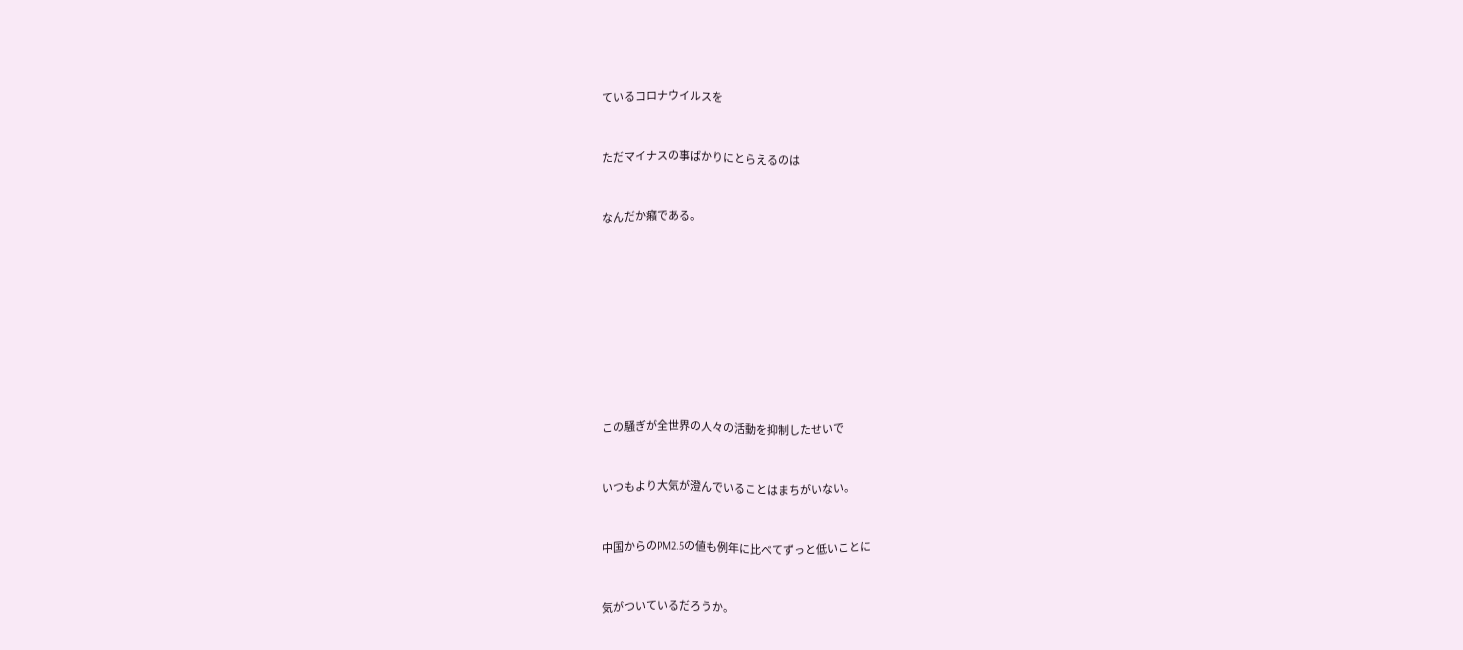ているコロナウイルスを



ただマイナスの事ばかりにとらえるのは



なんだか癪である。













この騒ぎが全世界の人々の活動を抑制したせいで



いつもより大気が澄んでいることはまちがいない。



中国からのPM2.5の値も例年に比べてずっと低いことに



気がついているだろうか。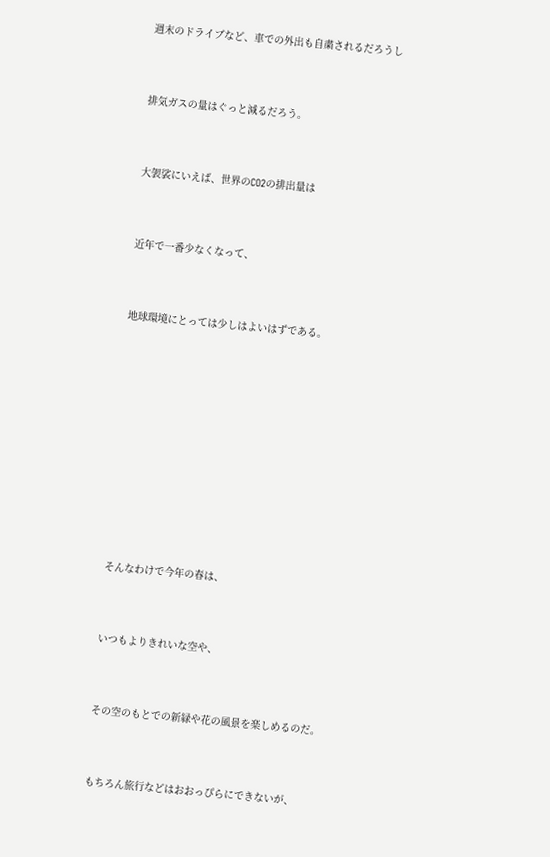週末のドライブなど、車での外出も自粛されるだろうし



排気ガスの量はぐっと減るだろう。



大袈裟にいえば、世界のCO2の排出量は



近年で一番少なくなって、



地球環境にとっては少しはよいはずである。













そんなわけで今年の春は、



いつもよりきれいな空や、



その空のもとでの新緑や花の風景を楽しめるのだ。



もちろん旅行などはおおっぴらにできないが、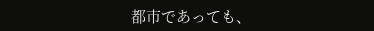都市であっても、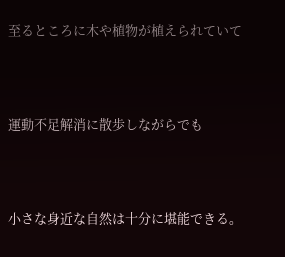至るところに木や植物が植えられていて



運動不足解消に散歩しながらでも



小さな身近な自然は十分に堪能できる。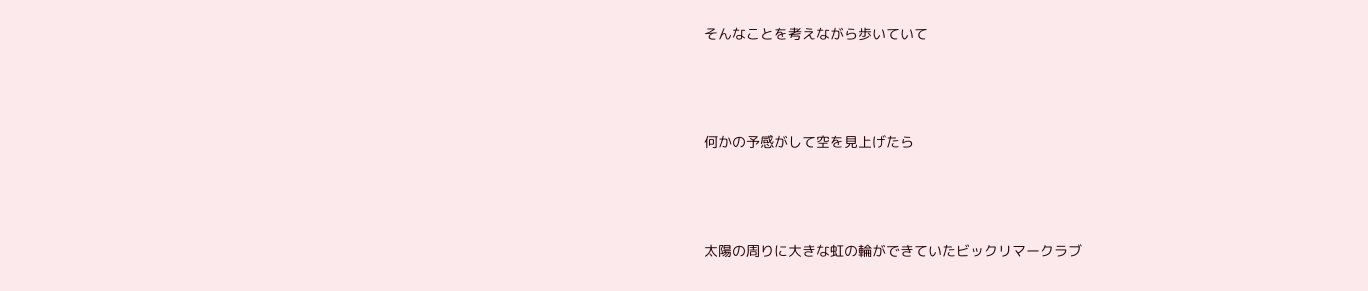そんなことを考えながら歩いていて



何かの予感がして空を見上げたら



太陽の周りに大きな虹の輪ができていたビックリマークラブ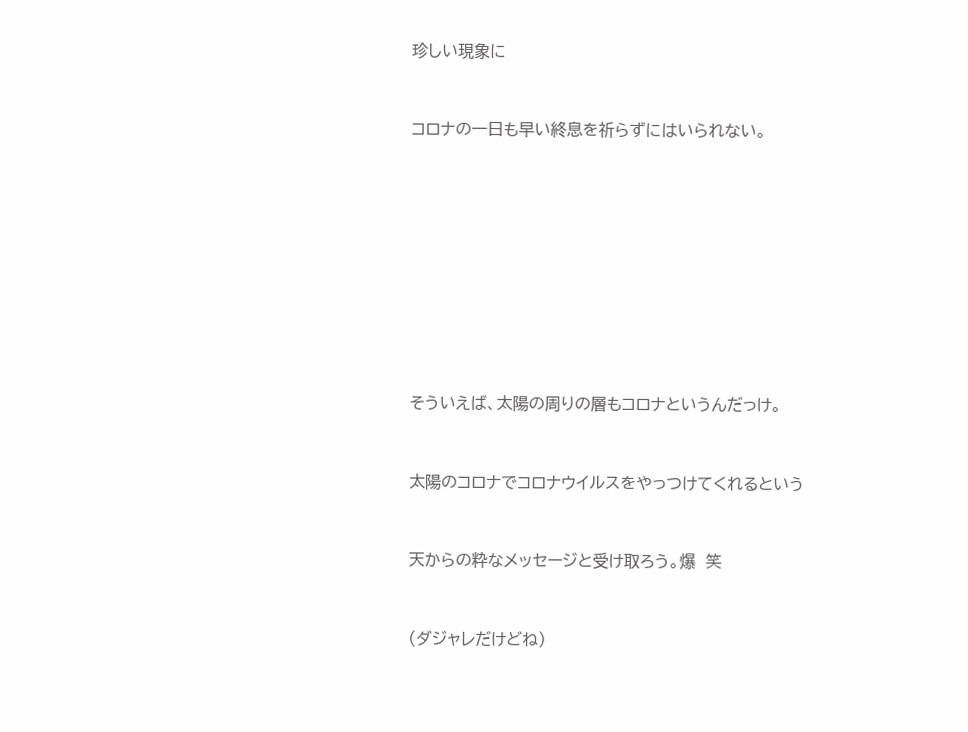珍しい現象に



コロナの一日も早い終息を祈らずにはいられない。













そういえば、太陽の周りの層もコロナというんだっけ。



太陽のコロナでコロナウイルスをやっつけてくれるという



天からの粋なメッセージと受け取ろう。爆  笑



(ダジャレだけどね)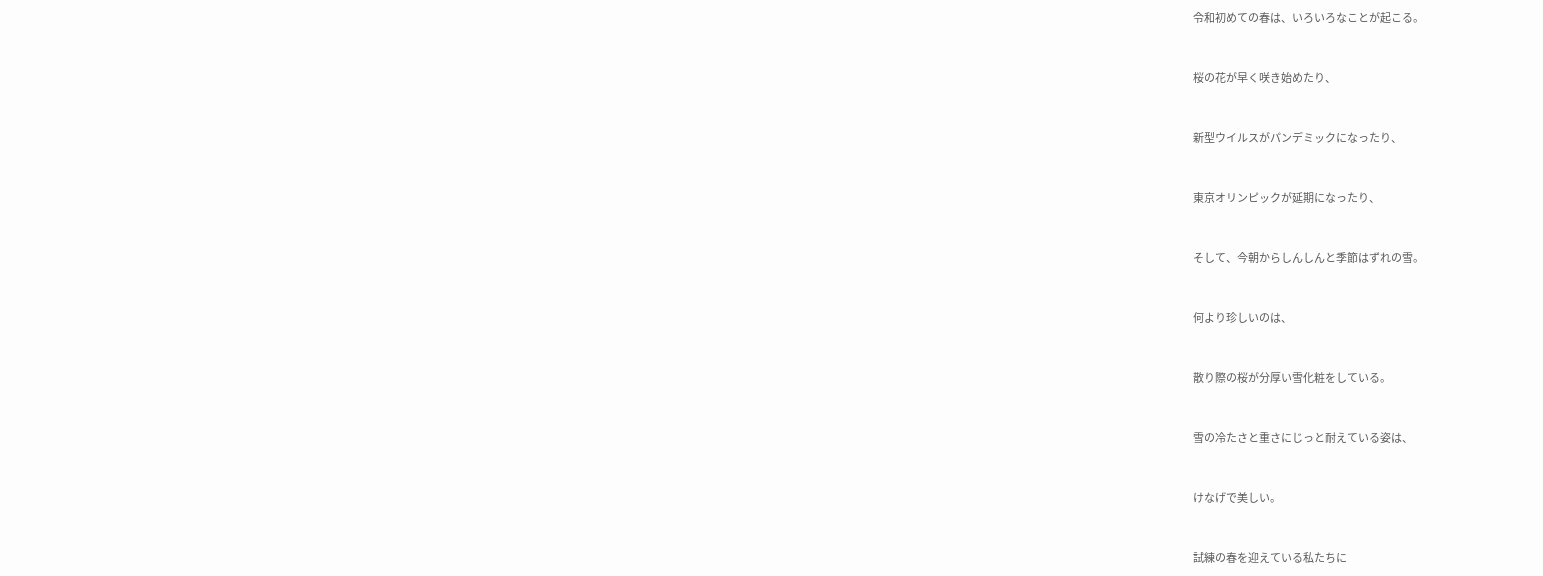令和初めての春は、いろいろなことが起こる。



桜の花が早く咲き始めたり、



新型ウイルスがパンデミックになったり、



東京オリンピックが延期になったり、



そして、今朝からしんしんと季節はずれの雪。



何より珍しいのは、



散り際の桜が分厚い雪化粧をしている。



雪の冷たさと重さにじっと耐えている姿は、



けなげで美しい。



試練の春を迎えている私たちに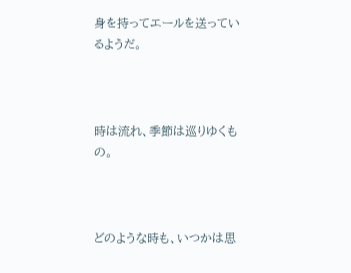身を持ってエールを送っているようだ。



時は流れ、季節は巡りゆくもの。



どのような時も、いつかは思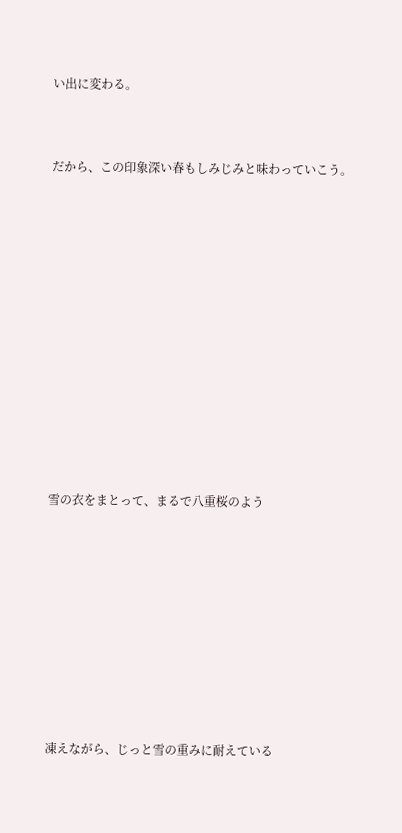い出に変わる。



だから、この印象深い春もしみじみと味わっていこう。















雪の衣をまとって、まるで八重桜のよう











凍えながら、じっと雪の重みに耐えている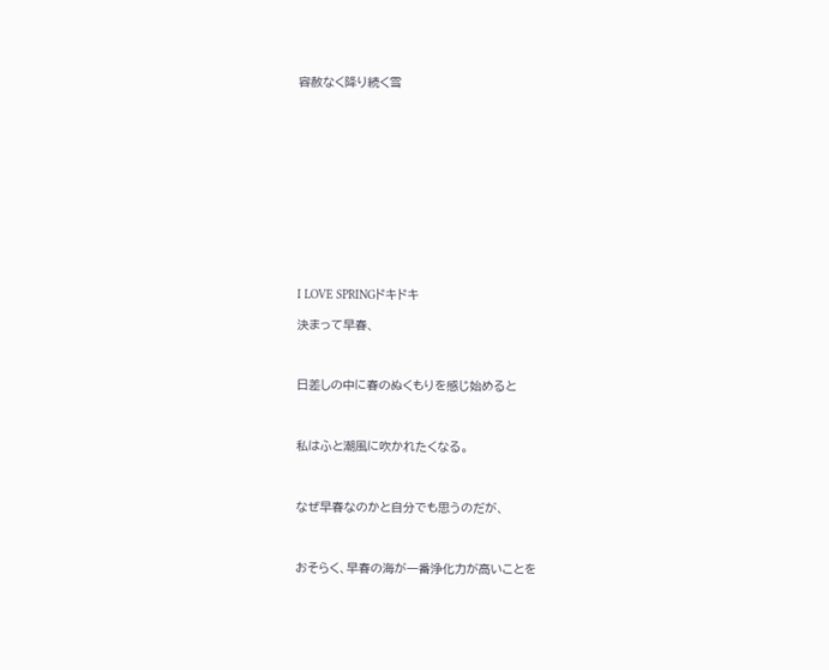容赦なく降り続く雪













I LOVE SPRINGドキドキ

決まって早春、



日差しの中に春のぬくもりを感じ始めると



私はふと潮風に吹かれたくなる。



なぜ早春なのかと自分でも思うのだが、



おそらく、早春の海が一番浄化力が高いことを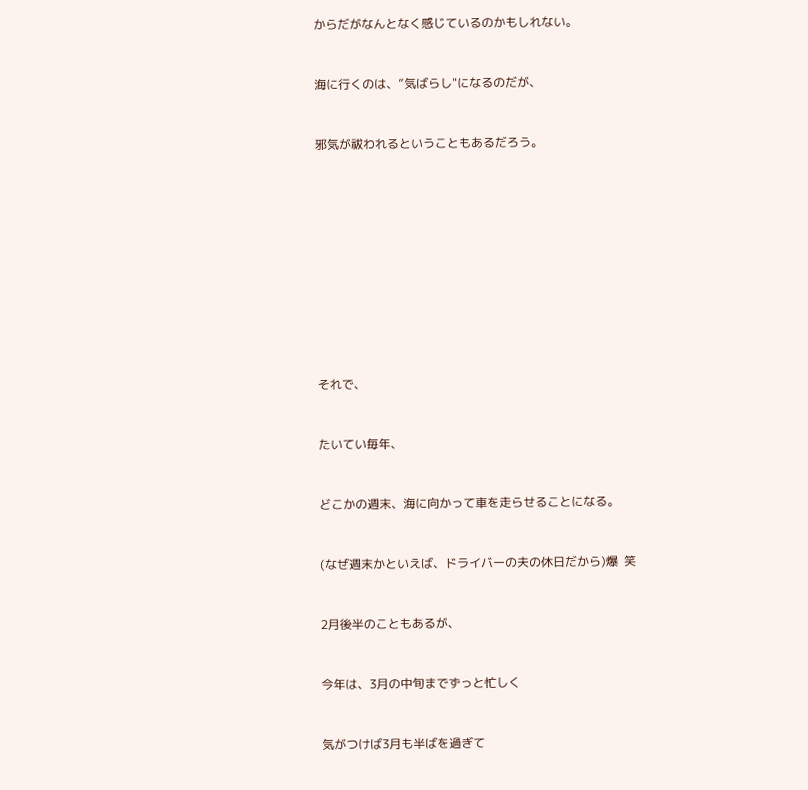からだがなんとなく感じているのかもしれない。



海に行くのは、”気ばらし"になるのだが、



邪気が祓われるということもあるだろう。















それで、



たいてい毎年、



どこかの週末、海に向かって車を走らせることになる。



(なぜ週末かといえば、ドライバーの夫の休日だから)爆  笑



2月後半のこともあるが、



今年は、3月の中旬までずっと忙しく



気がつけば3月も半ばを過ぎて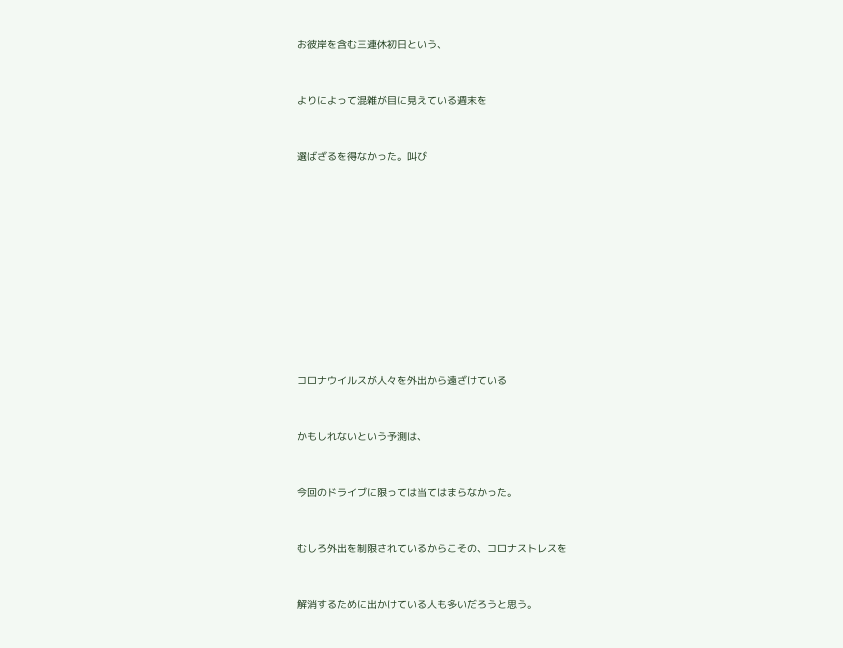お彼岸を含む三連休初日という、



よりによって混雑が目に見えている週末を



選ばざるを得なかった。叫び















コロナウイルスが人々を外出から遠ざけている



かもしれないという予測は、



今回のドライブに限っては当てはまらなかった。



むしろ外出を制限されているからこその、コロナストレスを



解消するために出かけている人も多いだろうと思う。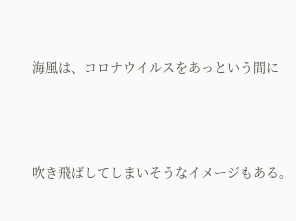海風は、コロナウイルスをあっという間に



吹き飛ばしてしまいそうなイメージもある。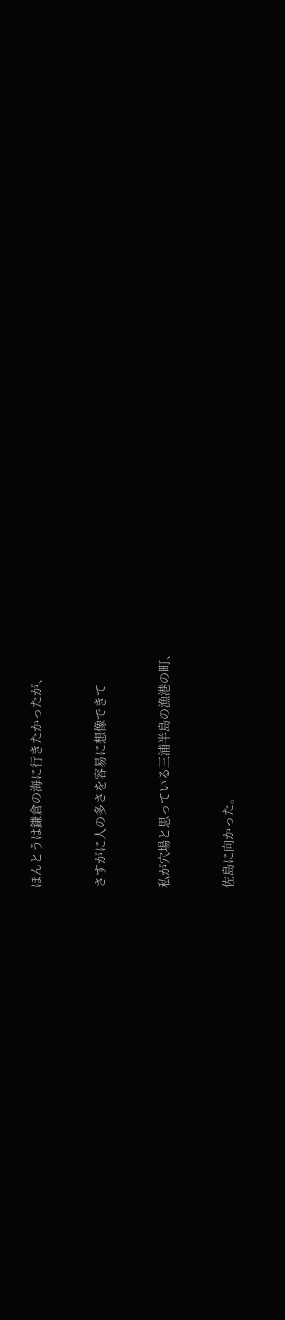ほんとうは鎌倉の海に行きたかったが、



さすがに人の多さを容易に想像できて



私が穴場と思っている三浦半島の漁港の町、



佐島に向かった。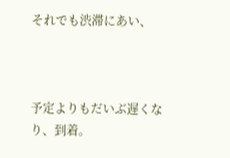それでも渋滞にあい、



予定よりもだいぶ遅くなり、到着。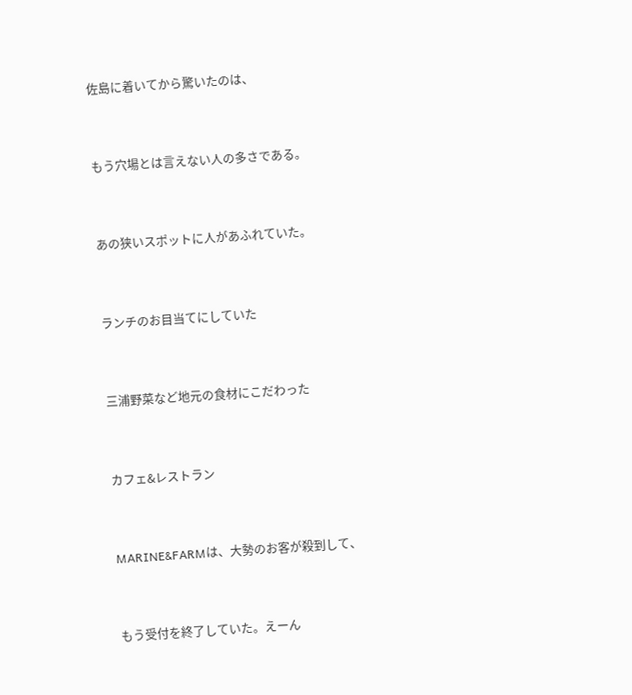佐島に着いてから驚いたのは、



もう穴場とは言えない人の多さである。



あの狭いスポットに人があふれていた。



ランチのお目当てにしていた



三浦野菜など地元の食材にこだわった



カフェ&レストラン



MARINE&FARMは、大勢のお客が殺到して、



もう受付を終了していた。えーん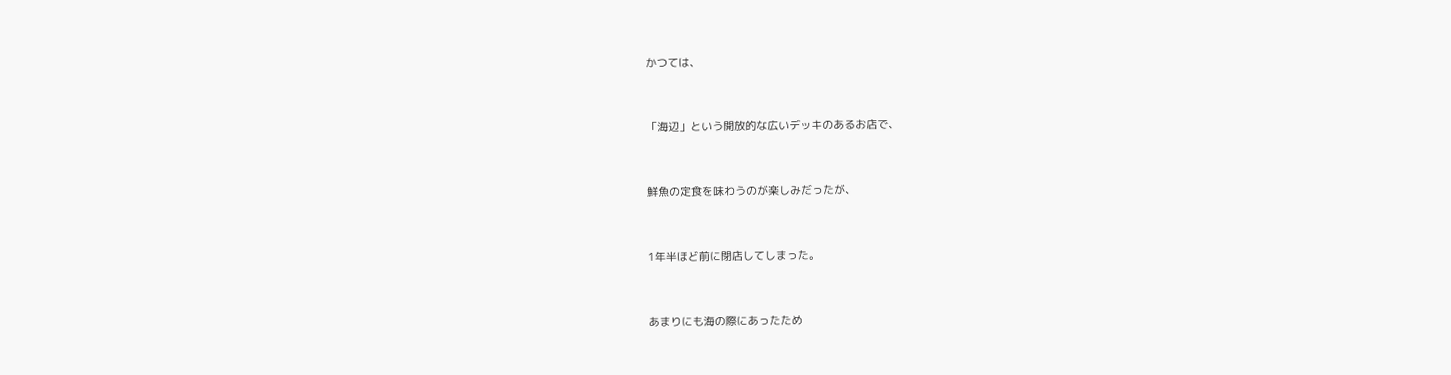かつては、



「海辺」という開放的な広いデッキのあるお店で、



鮮魚の定食を味わうのが楽しみだったが、



1年半ほど前に閉店してしまった。



あまりにも海の際にあったため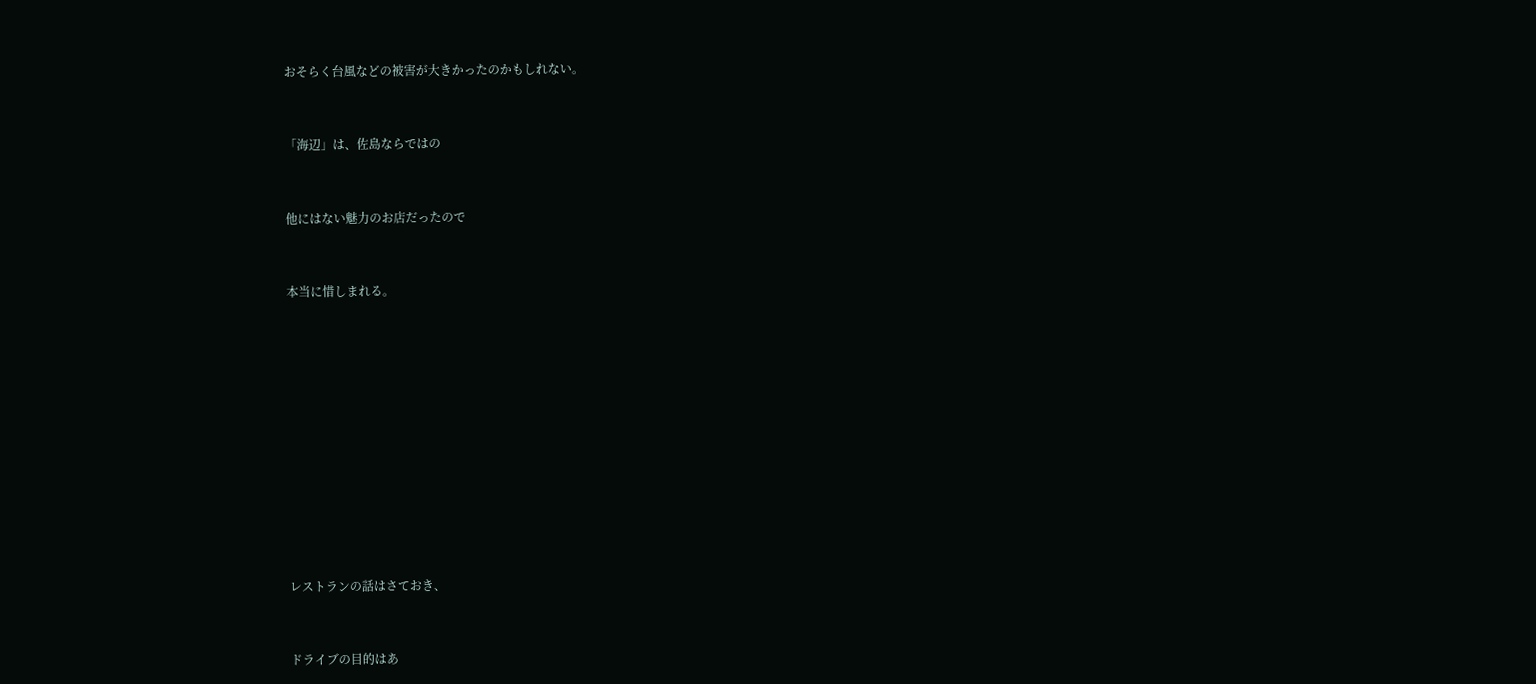おそらく台風などの被害が大きかったのかもしれない。



「海辺」は、佐島ならではの



他にはない魅力のお店だったので



本当に惜しまれる。















レストランの話はさておき、



ドライブの目的はあ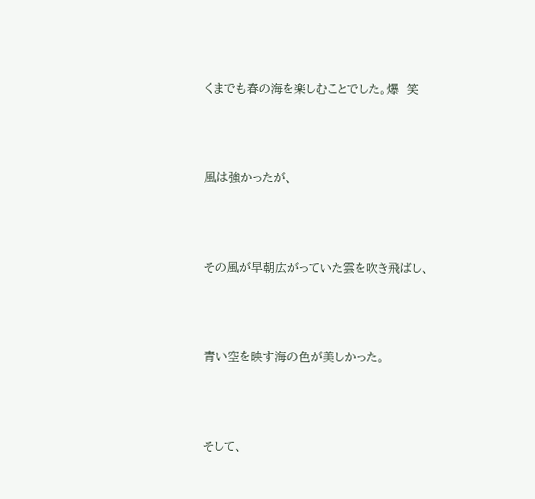くまでも春の海を楽しむことでした。爆  笑



風は強かったが、



その風が早朝広がっていた雲を吹き飛ばし、



青い空を映す海の色が美しかった。



そして、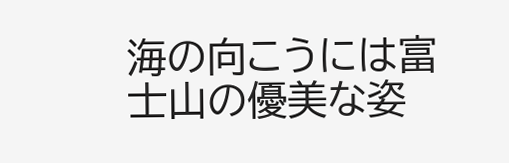海の向こうには富士山の優美な姿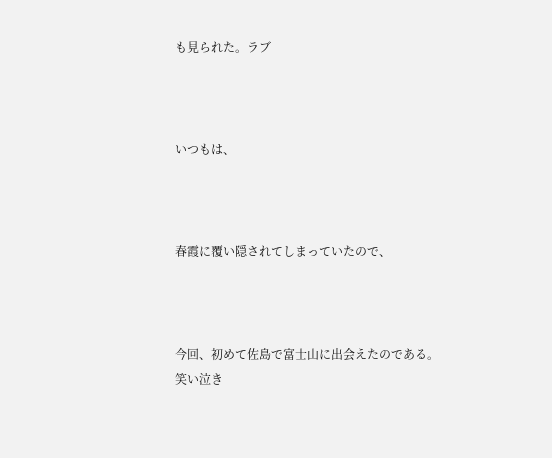も見られた。ラブ



いつもは、



春霞に覆い隠されてしまっていたので、



今回、初めて佐島で富士山に出会えたのである。笑い泣き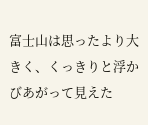富士山は思ったより大きく、くっきりと浮かびあがって見えた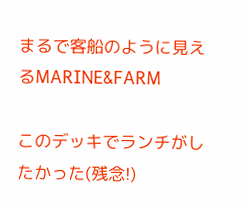まるで客船のように見えるMARINE&FARM

このデッキでランチがしたかった(残念!)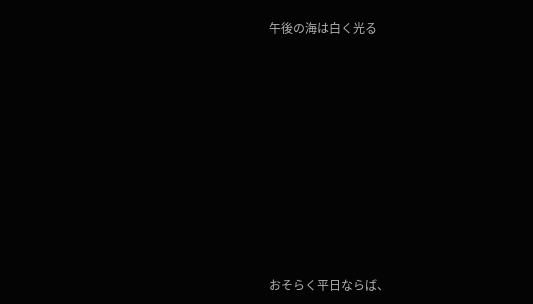午後の海は白く光る













おそらく平日ならば、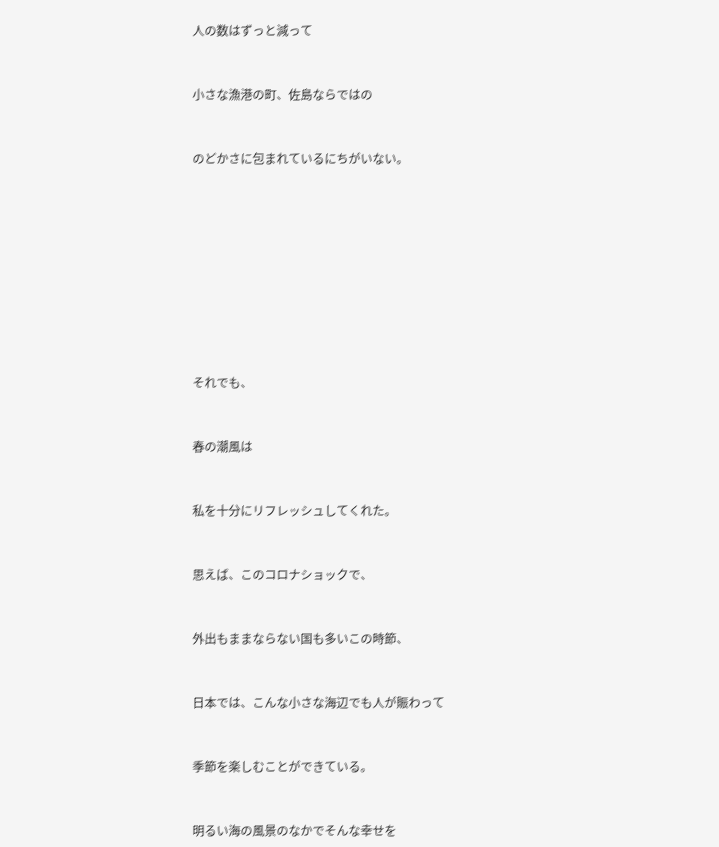人の数はずっと減って



小さな漁港の町、佐島ならではの



のどかさに包まれているにちがいない。













それでも、



春の潮風は



私を十分にリフレッシュしてくれた。



思えば、このコロナショックで、



外出もままならない国も多いこの時節、



日本では、こんな小さな海辺でも人が賑わって



季節を楽しむことができている。



明るい海の風景のなかでそんな幸せを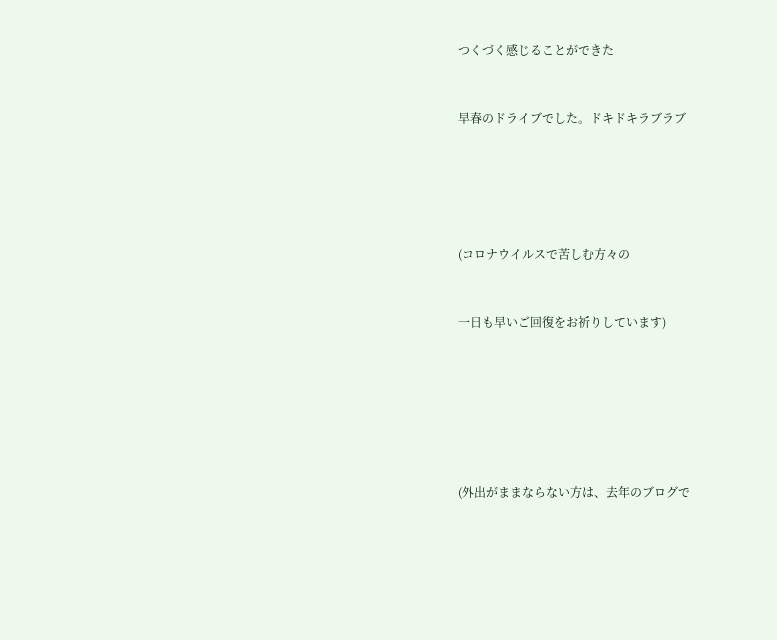つくづく感じることができた



早春のドライブでした。ドキドキラブラブ







(コロナウイルスで苦しむ方々の



一日も早いご回復をお祈りしています)









(外出がままならない方は、去年のブログで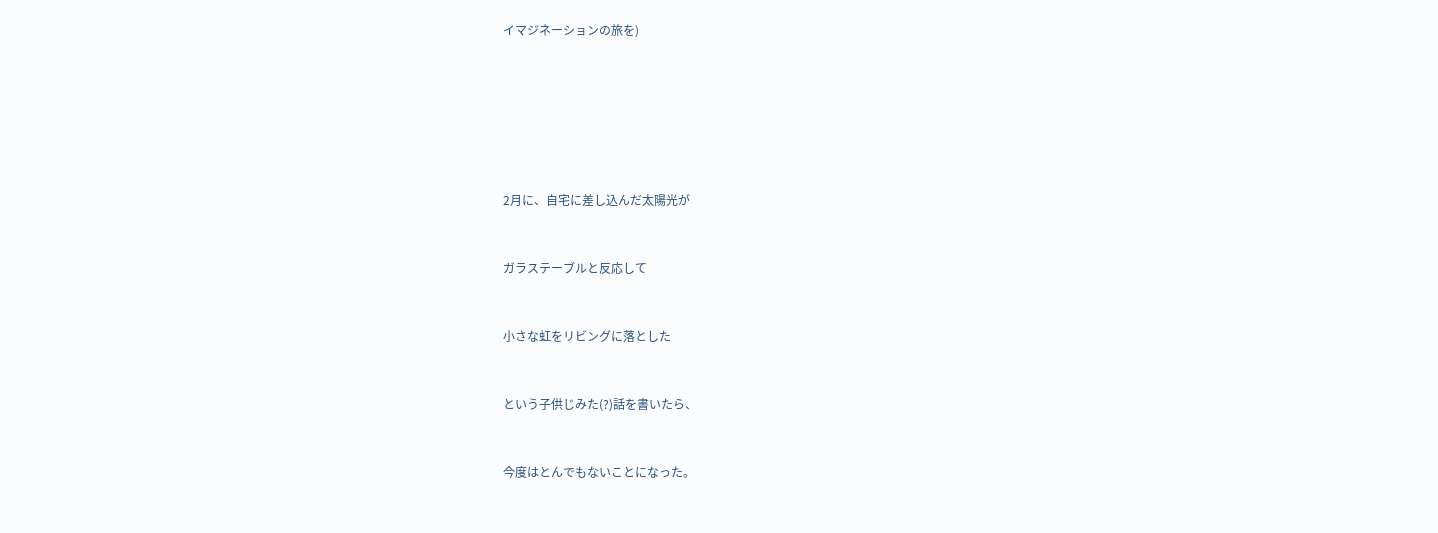イマジネーションの旅を)









2月に、自宅に差し込んだ太陽光が



ガラステーブルと反応して



小さな虹をリビングに落とした



という子供じみた(?)話を書いたら、



今度はとんでもないことになった。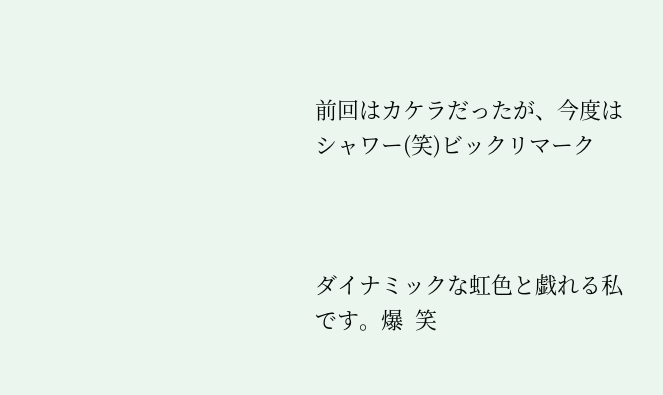前回はカケラだったが、今度はシャワー(笑)ビックリマーク



ダイナミックな虹色と戯れる私です。爆  笑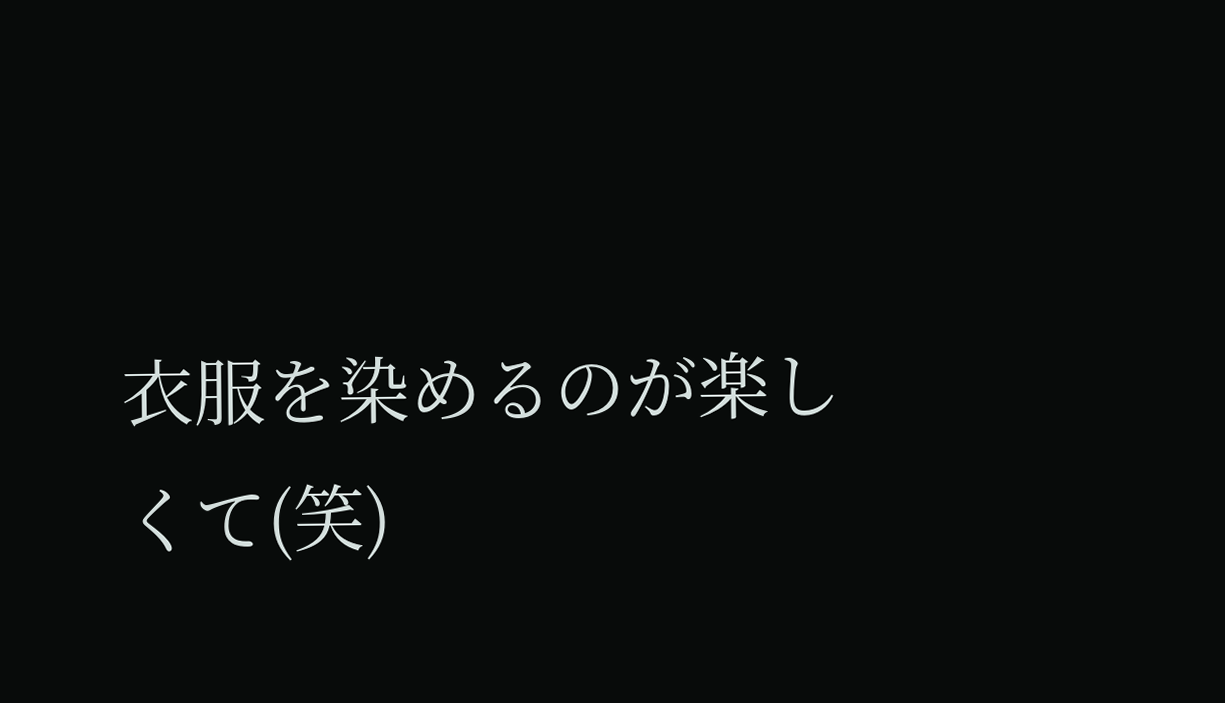衣服を染めるのが楽しくて(笑)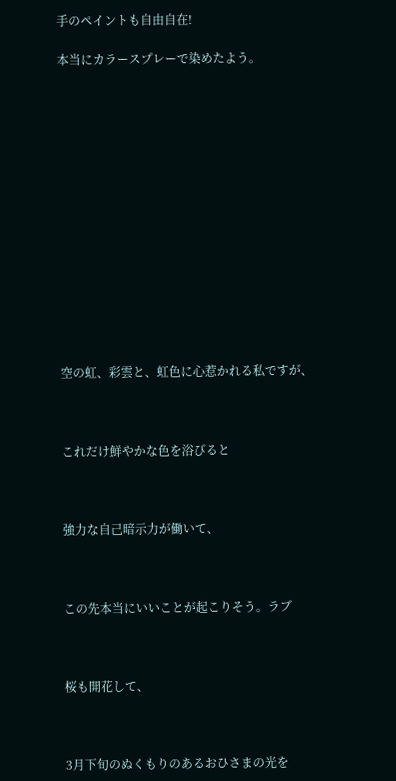手のペイントも自由自在!

本当にカラースプレーで染めたよう。















空の虹、彩雲と、虹色に心惹かれる私ですが、



これだけ鮮やかな色を浴びると



強力な自己暗示力が働いて、



この先本当にいいことが起こりそう。ラブ



桜も開花して、



3月下旬のぬくもりのあるおひさまの光を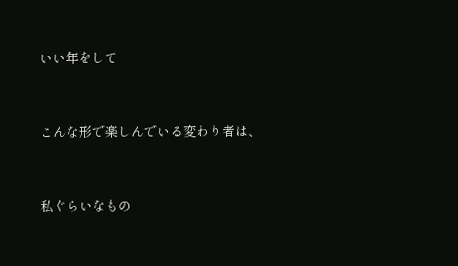いい年をして



こんな形で楽しんでいる変わり者は、



私ぐらいなもの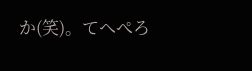か(笑)。てへぺろ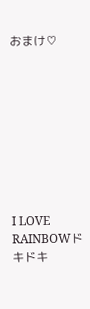おまけ♡









I LOVE RAINBOWドキドキ